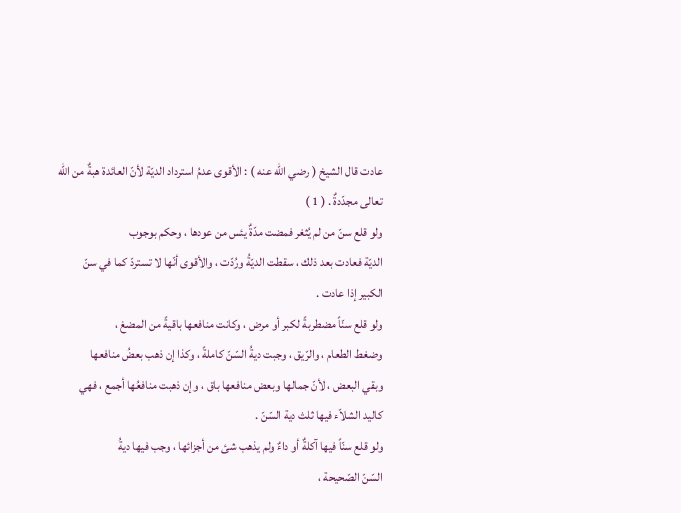عادت قال الشيخ ( رضي الله عنه ) : الأقوى عدمُ استرداد الديّة لأنّ العائدة هبةٌ من الله
تعالى مجدّدةٌ . ( 1 )
ولو قلع سنّ من لم يُثغر فمضت مدّةٌ يئس من عودها ، وحكم بوجوب
الديّة فعادت بعد ذلك ، سقطت الديّةُ ورُدّت ، والأقوى أنّها لا تستردّ كما في سنّ
الكبير إذا عادت .
ولو قلع سنّاً مضطربةً لكبر أو مرض ، وكانت منافعها باقيةً من المضغ ،
وضغط الطعام ، والرّيق ، وجبت ديةُ السّنّ كاملةً ، وكذا إن ذهب بعضُ منافعها
وبقي البعض ، لأنّ جمالها وبعض منافعها باق ، وإن ذهبت منافعُها أجمع ، فهي
كاليد الشلاّء فيها ثلث دية السّنّ .
ولو قلع سنّاً فيها آكلةٌ أو داءٌ ولم يذهب شئ من أجزائها ، وجب فيها ديةُ
السّنّ الصّحيحة ،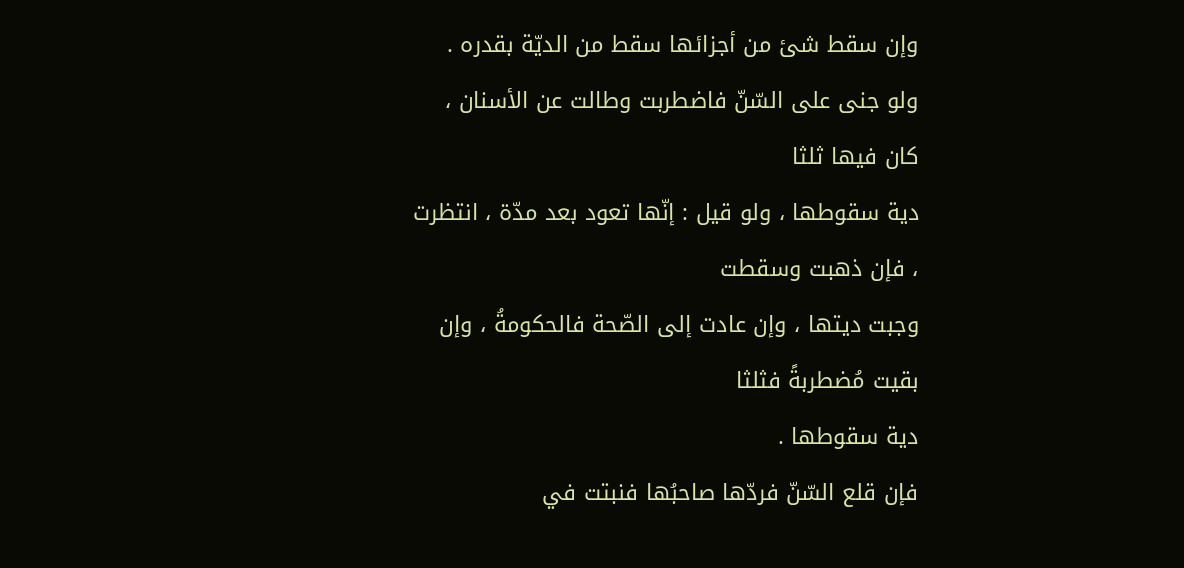وإن سقط شئ من أجزائها سقط من الديّة بقدره .
ولو جنى على السّنّ فاضطربت وطالت عن الأسنان ، كان فيها ثلثا
دية سقوطها ، ولو قيل : إنّها تعود بعد مدّة ، انتظرت ، فإن ذهبت وسقطت
وجبت ديتها ، وإن عادت إلى الصّحة فالحكومةُ ، وإن بقيت مُضطربةً فثلثا
دية سقوطها .
فإن قلع السّنّ فردّها صاحبُها فنبتت في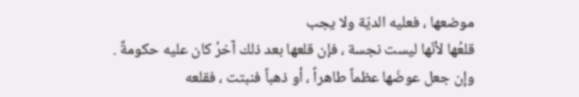موضعها ، فعليه الديّة ولا يجب
قلعُها لأنّها ليست نجسة ، فإن قلعها بعد ذلك آخرُ كان عليه حكومةٌ .
وإن جعل عوضَها عظماً طاهراً ، أو ذهباً فنبتت ، فقلعه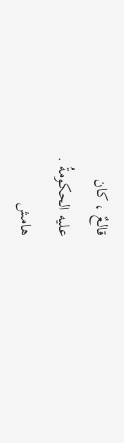قالعٌ ، كان
عليه الحكومةُ .
هامش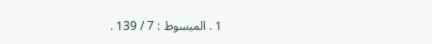1 . المبسوط : 7 / 139 .